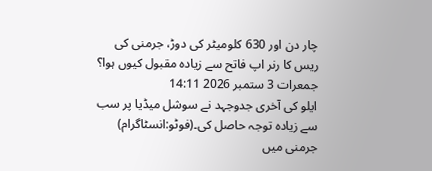چار دن اور 630 کلومیٹر کی دوڑ، جرمنی کی ریس کا رنر اپ فاتح سے زیادہ مقبول کیوں ہوا؟
جمعرات 3 ستمبر 2026 14:11
ایلو کی آخری جدوجہد نے سوشل میڈیا پر سب سے زیادہ توجہ حاصل کی۔(فوٹو:انسٹاگرام)
جرمنی میں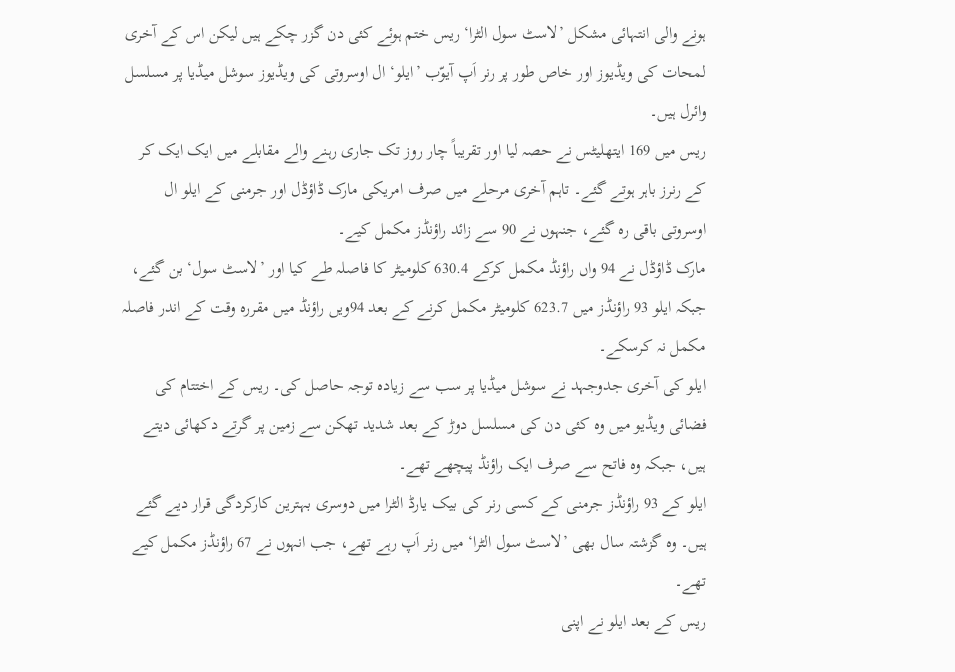ہونے والی انتہائی مشکل ’لاسٹ سول الٹرا‘ ریس ختم ہوئے کئی دن گزر چکے ہیں لیکن اس کے آخری لمحات کی ویڈیوز اور خاص طور پر رنر اَپ آیوّب ’ایلو‘ ال اوسروتی کی ویڈیوز سوشل میڈیا پر مسلسل وائرل ہیں۔
ریس میں 169 ایتھلیٹس نے حصہ لیا اور تقریباً چار روز تک جاری رہنے والے مقابلے میں ایک ایک کر کے رنرز باہر ہوتے گئے۔ تاہم آخری مرحلے میں صرف امریکی مارک ڈاؤڈل اور جرمنی کے ایلو ال اوسروتی باقی رہ گئے، جنہوں نے 90 سے زائد راؤنڈز مکمل کیے۔
مارک ڈاؤڈل نے 94 واں راؤنڈ مکمل کرکے 630.4 کلومیٹر کا فاصلہ طے کیا اور ’لاسٹ سول‘ بن گئے، جبکہ ایلو 93 راؤنڈز میں 623.7 کلومیٹر مکمل کرنے کے بعد 94ویں راؤنڈ میں مقررہ وقت کے اندر فاصلہ مکمل نہ کرسکے۔
ایلو کی آخری جدوجہد نے سوشل میڈیا پر سب سے زیادہ توجہ حاصل کی۔ ریس کے اختتام کی فضائی ویڈیو میں وہ کئی دن کی مسلسل دوڑ کے بعد شدید تھکن سے زمین پر گرتے دکھائی دیتے ہیں، جبکہ وہ فاتح سے صرف ایک راؤنڈ پیچھے تھے۔
ایلو کے 93 راؤنڈز جرمنی کے کسی رنر کی بیک یارڈ الٹرا میں دوسری بہترین کارکردگی قرار دیے گئے ہیں۔ وہ گزشتہ سال بھی ’لاسٹ سول الٹرا‘ میں رنر اَپ رہے تھے، جب انہوں نے 67 راؤنڈز مکمل کیے تھے۔
ریس کے بعد ایلو نے اپنی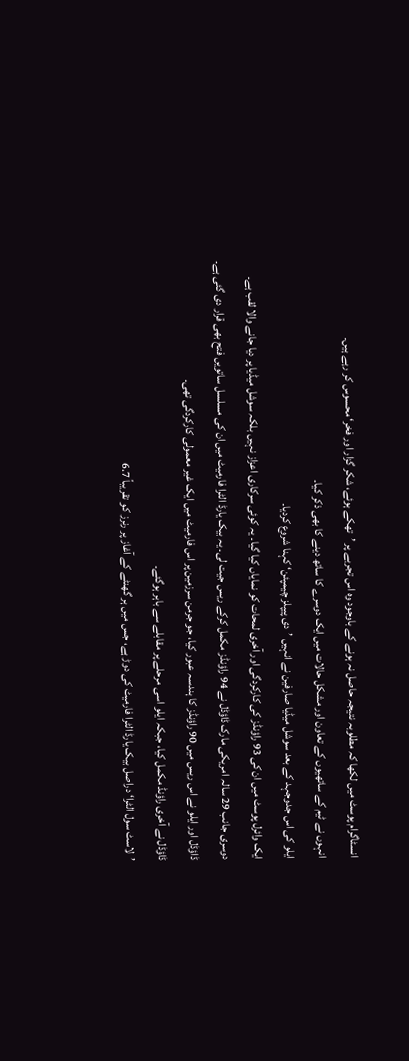انسٹاگرام پوسٹ میں لکھا کہ مطلوبہ نتیجہ حاصل نہ ہونے کے باوجود وہ اس تجربے پر ’تھکے ہوئے، شکر گزار اور فخر‘ محسوس کر رہے ہیں۔
انہوں نے ٹیم کے ساتھیوں کے تعاون اور مشکل حالات میں ایک دوسرے کا ساتھ دینے کا بھی ذکر کیا۔
ایلو کی اس جدوجہد کے بعد سوشل میڈیا صارفین نے انہیں ’دی پیپلز چیمپئن‘ کہنا شروع کردیا۔
ایک وائرل پوسٹ میں ان کی 93 راؤنڈز کی کارکردگی اور آخری لمحات کو نمایاں کیا گیا۔ یہ کوئی سرکاری اعزاز نہیں بلکہ سوشل میڈیا پر دیا جانے والا لقب ہے۔
دوسری جانب 29 سالہ امریکی مارک ڈاؤڈل نے 94 راؤنڈز مکمل کرکے ریس جیت لی۔ یہ بیک یارڈ الٹرا فارمیٹ میں ان کی مسلسل ساتویں فتح بھی قرار دی گئی ہے۔
ڈاؤڈل اور ایلو نے اس ریس میں 90 راؤنڈز کا ہندسہ عبور کیا، جو جرمن سرزمین پر اس فارمیٹ میں ایک غیر معمولی کارکردگی تھی۔
ڈاؤڈل نے آخری راؤنڈ مکمل کیا، جبکہ ایلو اسی مرحلے پر مقابلے سے باہر ہوگئے۔
’لاسٹ سول الٹرا‘ دراصل بیک یارڈ الٹرا فارمیٹ کی دوڑ ہے، جس میں ہر گھنٹے کے آغاز پر رنرز کو تقریباً 6.7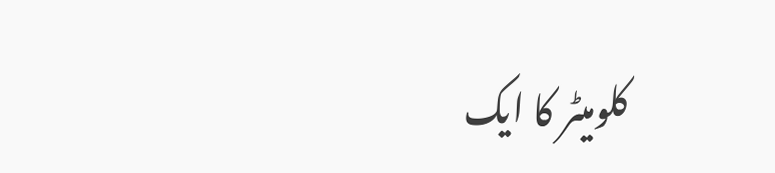کلومیٹر کا ایک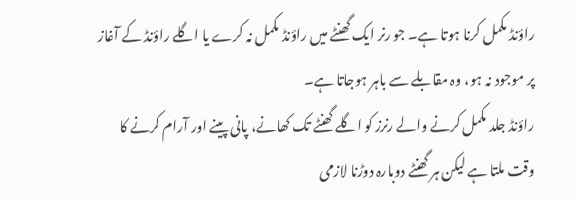راؤنڈ مکمل کرنا ہوتا ہے۔ جو رنر ایک گھنٹے میں راؤنڈ مکمل نہ کرے یا اگلے راؤنڈ کے آغاز پر موجود نہ ہو، وہ مقابلے سے باہر ہوجاتا ہے۔
راؤنڈ جلد مکمل کرنے والے رنرز کو اگلے گھنٹے تک کھانے، پانی پینے اور آرام کرنے کا وقت ملتا ہے لیکن ہر گھنٹے دوبارہ دوڑنا لازمی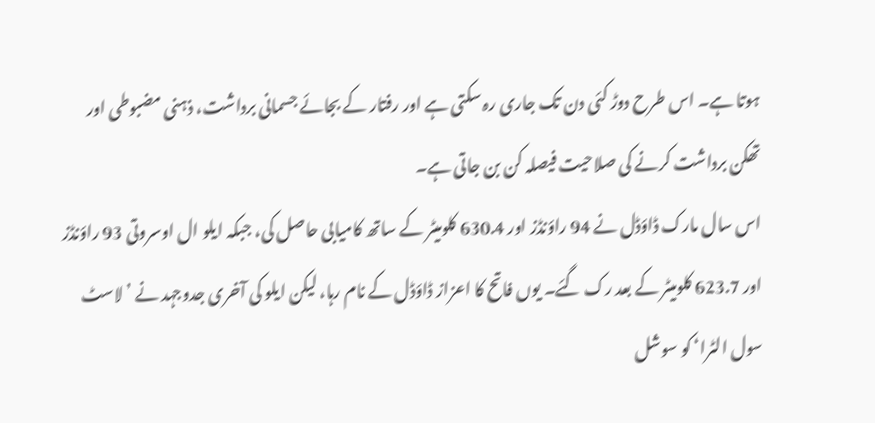ہوتا ہے۔ اس طرح دوڑ کئی دن تک جاری رہ سکتی ہے اور رفتار کے بجائے جسمانی برداشت، ذہنی مضبوطی اور تھکن برداشت کرنے کی صلاحیت فیصلہ کن بن جاتی ہے۔
اس سال مارک ڈاؤڈل نے 94 راؤنڈز اور 630.4 کلومیٹر کے ساتھ کامیابی حاصل کی، جبکہ ایلو ال اوسروتی 93 راؤنڈز اور 623.7 کلومیٹر کے بعد رک گئے۔ یوں فاتح کا اعزاز ڈاؤڈل کے نام رہا، لیکن ایلو کی آخری جدوجہد نے ’لاسٹ سول الٹرا‘ کو سوشل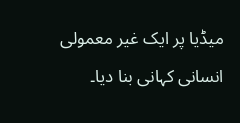میڈیا پر ایک غیر معمولی انسانی کہانی بنا دیا۔